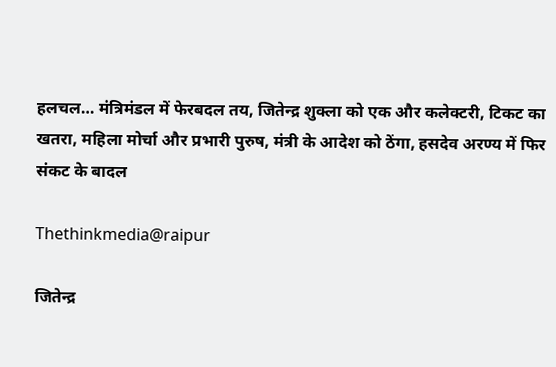हलचल… मंत्रिमंडल में फेरबदल तय, जितेन्द्र शुक्ला को एक और कलेक्टरी, टिकट का खतरा, महिला मोर्चा और प्रभारी पुरुष, मंत्री के आदेश को ठेंगा, हसदेव अरण्य में फिर संकट के बादल

Thethinkmedia@raipur

जितेन्द्र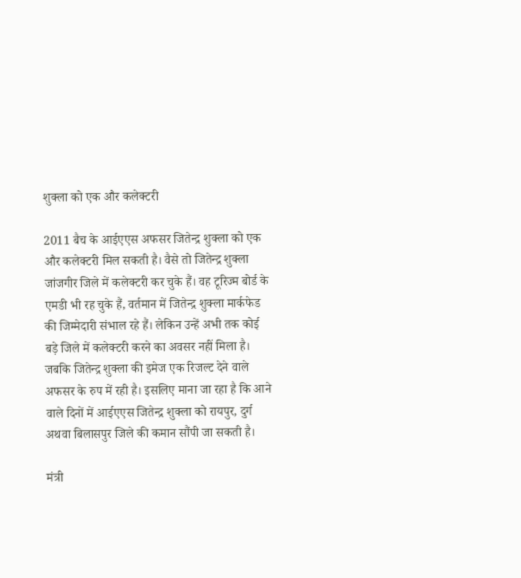शुक्ला को एक और कलेक्टरी

2011 बैच के आईएएस अफसर जितेन्द्र शुक्ला को एक और कलेक्टरी मिल सकती है। वैसे तो जितेन्द्र शुक्ला जांजगीर जिले में कलेक्टरी कर चुके हैं। वह टूरिज्म बोर्ड के एमडी भी रह चुके हैं, वर्तमान में जितेन्द्र शुक्ला मार्कफेड की जिम्मेदारी संभाल रहे हैं। लेकिन उन्हें अभी तक कोई बड़े जिले में कलेक्टरी करने का अवसर नहीं मिला है। जबकि जितेन्द्र शुक्ला की इमेज एक रिजल्ट देने वाले अफसर के रुप में रही है। इसलिए माना जा रहा है कि आने वाले दिनों में आईएएस जितेन्द्र शुक्ला को रायपुर, दुर्ग अथवा बिलासपुर जिले की कमान सौंपी जा सकती है।

मंत्री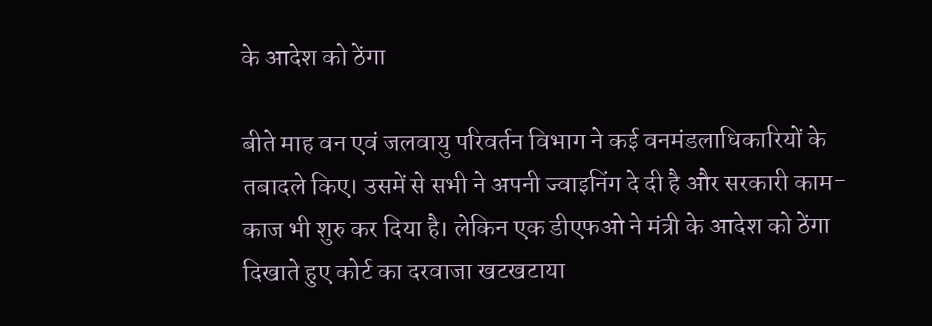के आदेश को ठेंगा

बीते माह वन एवं जलवायु परिवर्तन विभाग ने कई वनमंडलाधिकारियों के तबादले किए। उसमें से सभी ने अपनी ज्वाइनिंग दे दी है और सरकारी काम-काज भी शुरु कर दिया है। लेकिन एक डीएफओ ने मंत्री के आदेश को ठेंगा दिखाते हुए कोर्ट का दरवाजा खटखटाया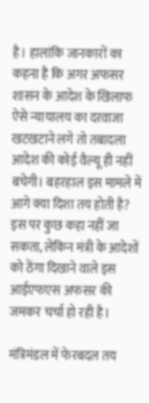है। हालांकि जानकारों का कहना है कि अगर अफसर शासन के आदेश के खिलाफ ऐसे न्यायालय का दरवाजा खटखटाने लगे तो तबादला आदेश की कोई वैल्यू ही नहीं बचेगी। बहरहाल इस मामले में आगे क्या दिशा तय होती है? इस पर कुछ कहा नहीं जा सकता, लेकिन मंत्री के आदेशों को ठेंगा दिखाने वाले इस आईएफएस अफसर की जमकर चर्चा हो रही है।

मंत्रिमंडल में फेरबदल तय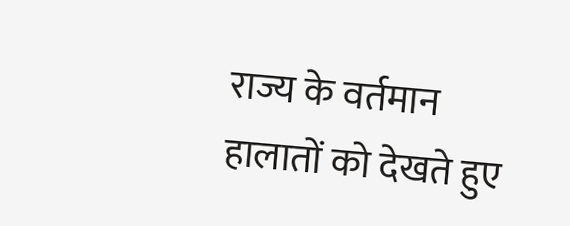राज्य के वर्तमान हालातों को देखते हुए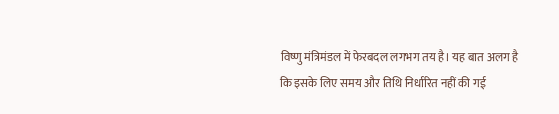विष्णु मंत्रिमंडल में फेरबदल लगभग तय है। यह बात अलग है कि इसके लिए समय और तिथि निर्धारित नहीं की गई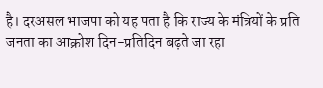है। दरअसल भाजपा को यह पता है कि राज्य के मंत्रियों के प्रति जनता का आक्रोश दिन-प्रतिदिन बढ़ते जा रहा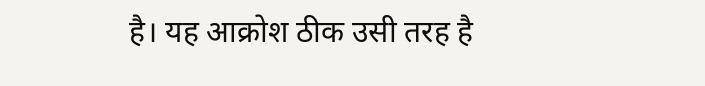है। यह आक्रोश ठीक उसी तरह है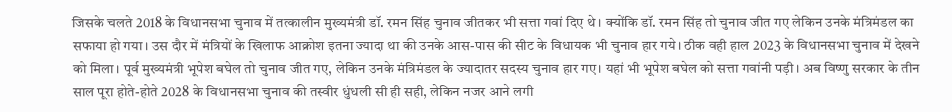जिसके चलते 2018 के विधानसभा चुनाव में तत्कालीन मुख्यमंत्री डॉ. रमन सिंह चुनाव जीतकर भी सत्ता गवां दिए थे। क्योंकि डॉ. रमन सिंह तो चुनाव जीत गए लेकिन उनके मंत्रिमंडल का सफाया हो गया। उस दौर में मंत्रियों के खिलाफ आक्रोश इतना ज्यादा था की उनके आस-पास की सीट के विधायक भी चुनाव हार गये। ठीक वही हाल 2023 के विधानसभा चुनाव में देखने को मिला। पूर्व मुख्यमंत्री भूपेश बघेल तो चुनाव जीत गए, लेकिन उनके मंत्रिमंडल के ज्यादातर सदस्य चुनाव हार गए। यहां भी भूपेश बघेल को सत्ता गवांनी पड़ी। अब विष्णु सरकार के तीन साल पूरा होते-होते 2028 के विधानसभा चुनाव की तस्वीर धुंधली सी ही सही, लेकिन नजर आने लगी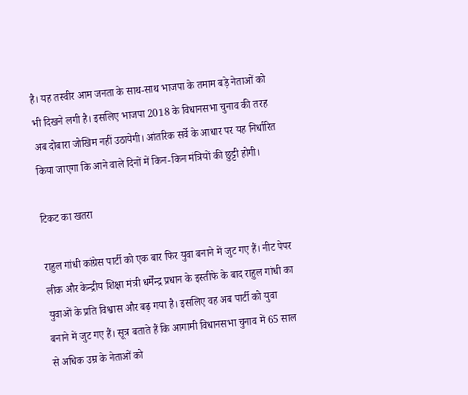है। यह तस्वीर आम जनता के साथ-साथ भाजपा के तमाम बड़े नेताओं को भी दिखने लगी है। इसलिए भाजपा 2018 के विधानसभा चुनाव की तरह अब दोबारा जोखिम नहीं उठायेगी। आंतरिक सर्वे के आधार पर यह निर्धारित किया जाएगा कि आने वाले दिनों में किन-किन मंत्रियों की छुट्टी होगी।

टिकट का खतरा

राहुल गांधी कांग्रेस पार्टी को एक बार फिर युवा बनाने में जुट गए हैं। नीट पेपर लीक और केन्द्रीय शिक्षा मंत्री धर्मेंन्द्र प्रधान के इस्तीफे के बाद राहुल गांधी का युवाओं के प्रति विश्वास और बढ़ गया है। इसलिए वह अब पार्टी को युवा बनाने में जुट गए हैं। सूत्र बताते हैं कि आगामी विधानसभा चुनाव में 65 साल से अधिक उम्र के नेताओं को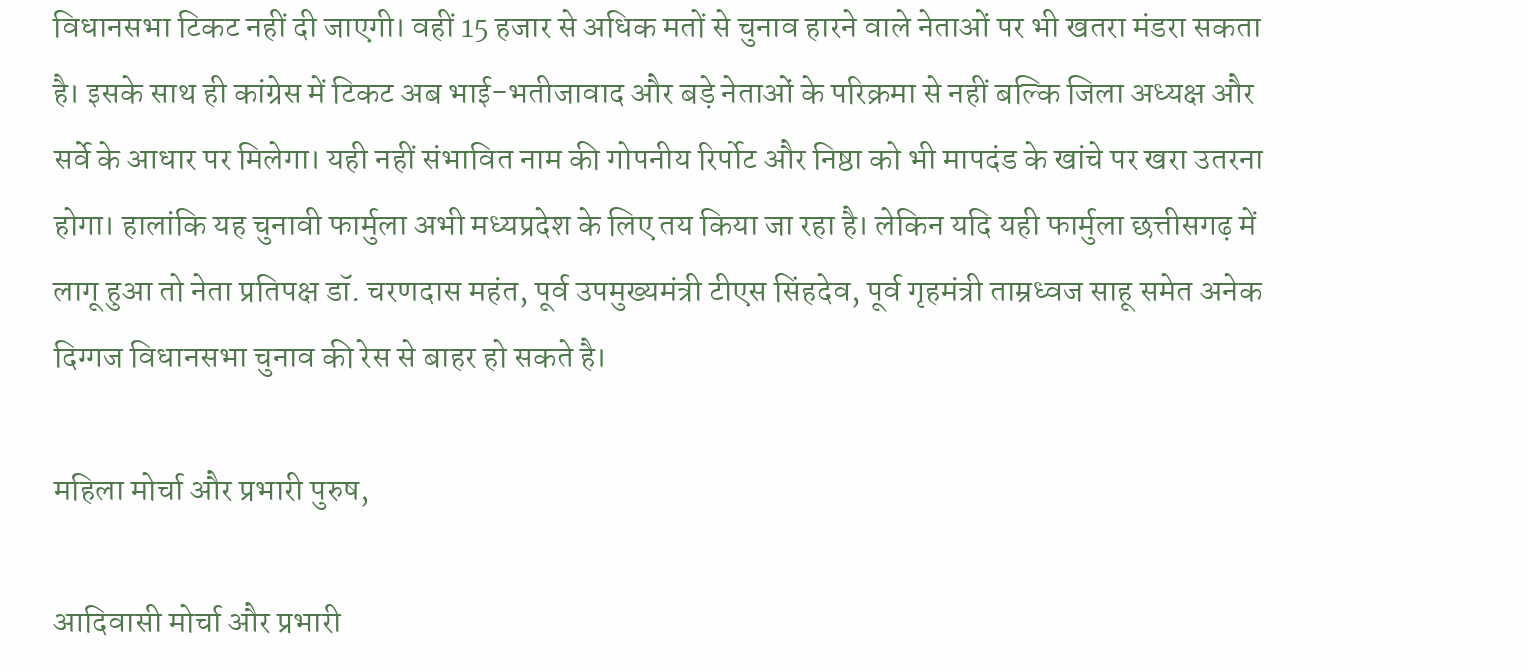विधानसभा टिकट नहीं दी जाएगी। वहीं 15 हजार से अधिक मतों से चुनाव हारने वाले नेताओं पर भी खतरा मंडरा सकता है। इसके साथ ही कांग्रेस में टिकट अब भाई-भतीजावाद और बड़े नेताओं के परिक्रमा से नहीं बल्कि जिला अध्यक्ष और सर्वे के आधार पर मिलेगा। यही नहीं संभावित नाम की गोपनीय रिर्पोट और निष्ठा को भी मापदंड के खांचे पर खरा उतरना होगा। हालांकि यह चुनावी फार्मुला अभी मध्यप्रदेश के लिए तय किया जा रहा है। लेकिन यदि यही फार्मुला छत्तीसगढ़ में लागू हुआ तो नेता प्रतिपक्ष डॉ. चरणदास महंत, पूर्व उपमुख्यमंत्री टीएस सिंहदेव, पूर्व गृहमंत्री ताम्रध्वज साहू समेत अनेक दिग्गज विधानसभा चुनाव की रेस से बाहर हो सकते है।

महिला मोर्चा और प्रभारी पुरुष,

आदिवासी मोर्चा और प्रभारी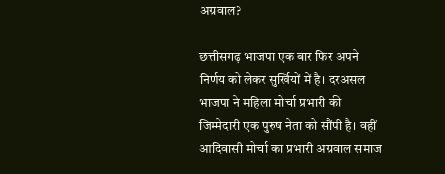अग्रवाल?

छत्तीसगढ़ भाजपा एक बार फिर अपने निर्णय को लेकर सुर्खियों में है। दरअसल भाजपा ने महिला मोर्चा प्रभारी की जिम्मेदारी एक पुरुष नेता को सौंपी है। वहीं आदिवासी मोर्चा का प्रभारी अग्रवाल समाज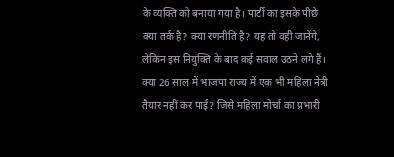के व्यक्ति को बनाया गया है। पार्टी का इसके पीछे क्या तर्क है? क्या रणनीति है? यह तो वही जानेंगे, लेकिन इस नियुक्ति के बाद कई सवाल उठने लगे हैं। क्या 26 साल में भाजपा राज्य में एक भी महिला नेत्री तैयार नहीं कर पाई? जिसे महिला मोर्चा का प्रभारी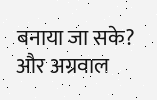बनाया जा सके? और अग्रवाल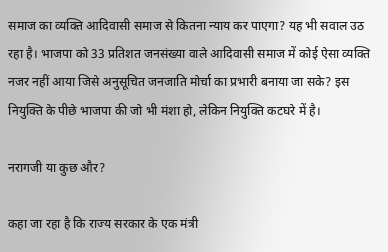समाज का व्यक्ति आदिवासी समाज से कितना न्याय कर पाएगा? यह भी सवाल उठ रहा है। भाजपा को 33 प्रतिशत जनसंख्या वाले आदिवासी समाज में कोई ऐसा व्यक्ति नजर नहीं आया जिसे अनुसूचित जनजाति मोर्चा का प्रभारी बनाया जा सके? इस नियुक्ति के पीछे भाजपा की जो भी मंशा हो, लेकिन नियुक्ति कटघरे में है।

नरागजी या कुछ और?

कहा जा रहा है कि राज्य सरकार के एक मंत्री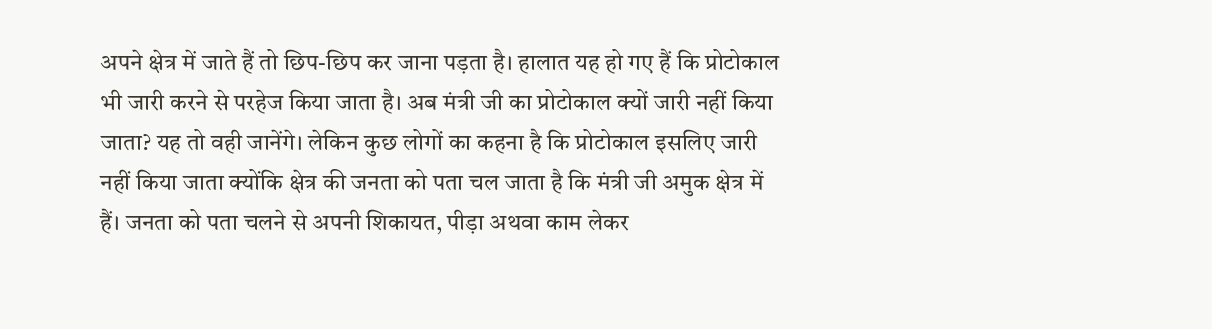अपने क्षेत्र में जाते हैं तो छिप-छिप कर जाना पड़ता है। हालात यह हो गए हैं कि प्रोटोकाल भी जारी करने से परहेज किया जाता है। अब मंत्री जी का प्रोटोकाल क्यों जारी नहीं किया जाता? यह तो वही जानेंगे। लेकिन कुछ लोगों का कहना है कि प्रोटोकाल इसलिए जारी नहीं किया जाता क्योंकि क्षेत्र की जनता को पता चल जाता है कि मंत्री जी अमुक क्षेत्र में हैं। जनता को पता चलने से अपनी शिकायत, पीड़ा अथवा काम लेकर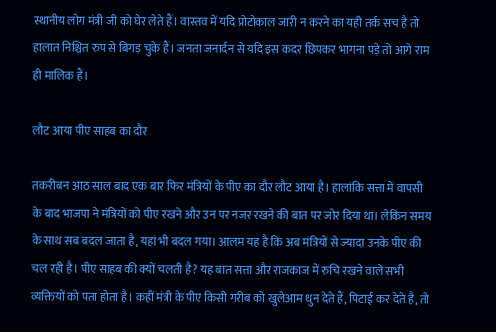स्थानीय लोग मंत्री जी को घेर लेते हैं। वास्तव में यदि प्रोटोकाल जारी न करने का यही तर्क सच है तो हालात निश्चित रुप से बिगड़ चुके हैं। जनता जनार्दन से यदि इस कदर छिपकर भागना पड़े तो आगे राम ही मालिक हैं।

लौट आया पीए साहब का दौर

तकरीबन आठ साल बाद एक बार फिर मंत्रियों के पीए का दौर लौट आया है। हालांकि सत्ता में वापसी के बाद भाजपा ने मंत्रियों को पीए रखने और उन पर नजर रखने की बात पर जोर दिया था। लेकिन समय के साथ सब बदल जाता है, यहां भी बदल गया। आलम यह है कि अब मंत्रियों से ज्यादा उनके पीए की चल रही है। पीए साहब की क्यों चलती है? यह बात सत्ता और राजकाज में रुचि रखने वाले सभी व्यक्तियों को पता होता है। कहीं मंत्री के पीए किसी गरीब को खुलेआम धुन देते हैं, पिटाई कर देते है, तो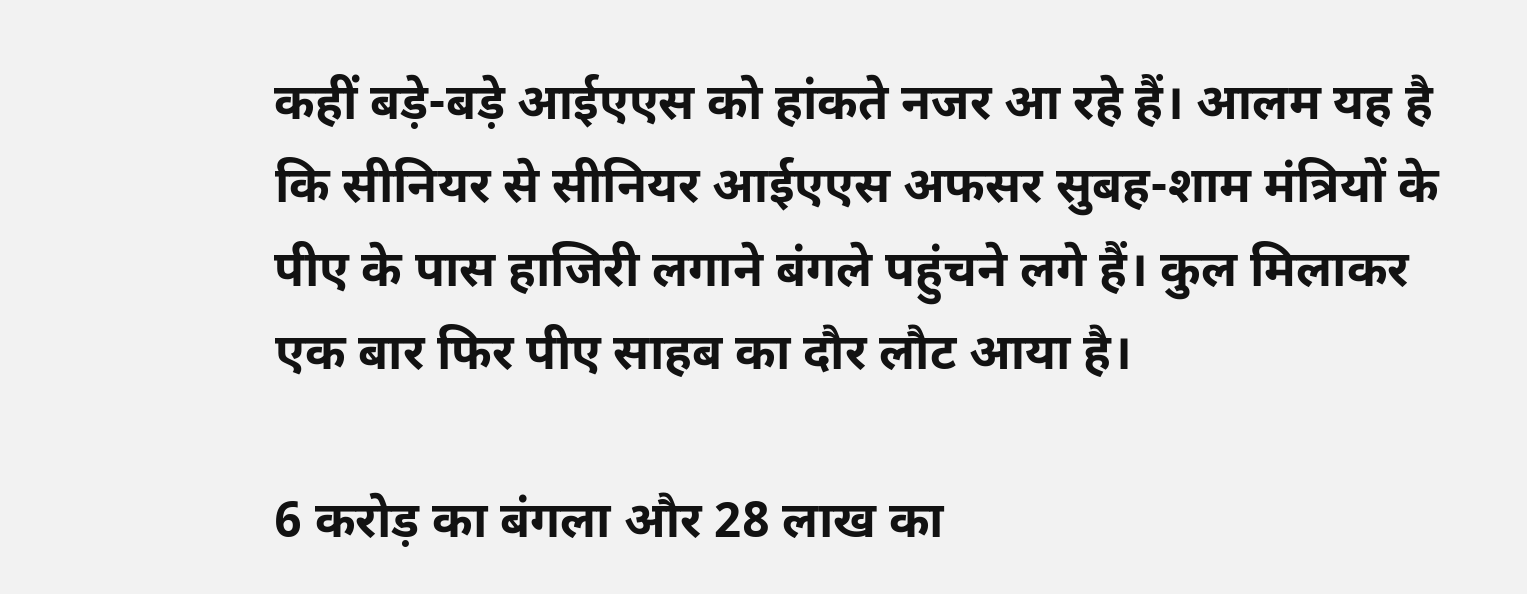कहीं बड़े-बड़े आईएएस को हांकते नजर आ रहे हैं। आलम यह है कि सीनियर से सीनियर आईएएस अफसर सुबह-शाम मंत्रियों के पीए के पास हाजिरी लगाने बंगले पहुंचने लगे हैं। कुल मिलाकर एक बार फिर पीए साहब का दौर लौट आया है।

6 करोड़ का बंगला और 28 लाख का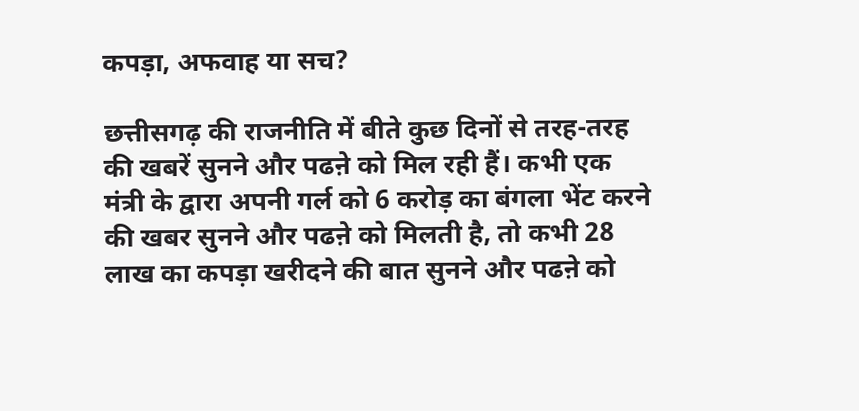कपड़ा, अफवाह या सच?

छत्तीसगढ़ की राजनीति में बीते कुछ दिनों से तरह-तरह की खबरें सुनने और पढऩे को मिल रही हैं। कभी एक मंत्री के द्वारा अपनी गर्ल को 6 करोड़ का बंगला भेंट करने की खबर सुनने और पढऩे को मिलती है, तो कभी 28 लाख का कपड़ा खरीदने की बात सुनने और पढऩे को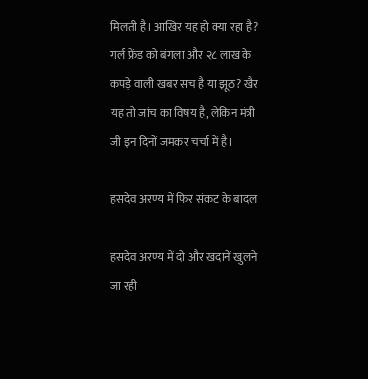मिलती है। आखिर यह हो क्या रहा है? गर्ल फ्रेंड को बंगला और २८ लाख के कपड़े वाली खबर सच है या झूठ? खैर यह तो जांच का विषय है, लेकिन मंत्री जी इन दिनों जमकर चर्चा में है।

हसदेव अरण्य में फिर संकट के बादल

हसदेव अरण्य में दो और खदानें खुलने जा रही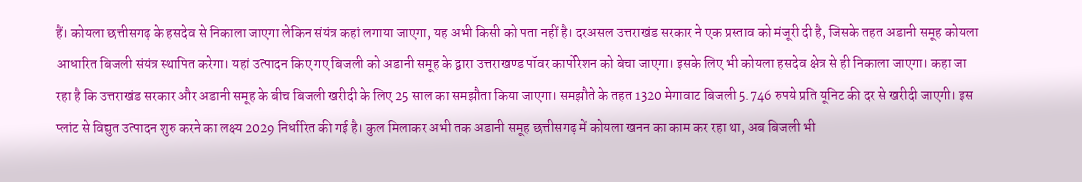हैं। कोयला छत्तीसगढ़ के हसदेव से निकाला जाएगा लेकिन संयंत्र कहां लगाया जाएगा, यह अभी किसी को पता नहीं है। दरअसल उत्तराखंड सरकार ने एक प्रस्ताव को मंजूरी दी है, जिसके तहत अडानी समूह कोयला आधारित बिजली संयंत्र स्थापित करेगा। यहां उत्पादन किए गए बिजली को अडानी समूह के द्वारा उत्तराखण्ड पॉवर कार्पोरेशन को बेचा जाएगा। इसके लिए भी कोयला हसदेव क्षेत्र से ही निकाला जाएगा। कहा जा रहा है कि उत्तराखंड सरकार और अडानी समूह के बीच बिजली खरीदी के लिए 25 साल का समझौता किया जाएगा। समझौते के तहत 1320 मेगावाट बिजली 5.746 रुपये प्रति यूनिट की दर से खरीदी जाएगी। इस प्लांट से विद्युत उत्पादन शुरु करने का लक्ष्य 2029 निर्धारित की गई है। कुल मिलाकर अभी तक अडानी समूह छत्तीसगढ़ में कोयला खनन का काम कर रहा था, अब बिजली भी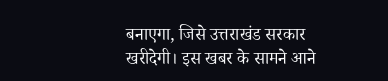बनाएगा, जिसे उत्तराखंड सरकार खरीदेगी। इस खबर के सामने आने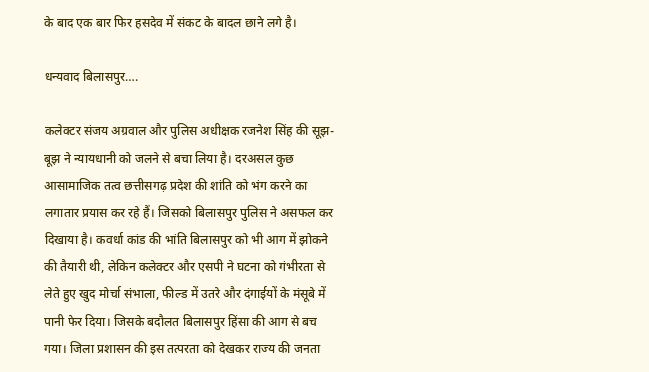के बाद एक बार फिर हसदेव में संकट के बादल छाने लगे है।

धन्यवाद बिलासपुर….

कलेक्टर संजय अग्रवाल और पुलिस अधीक्षक रजनेश सिंह की सूझ-बूझ ने न्यायधानी को जलने से बचा लिया है। दरअसल कुछ आसामाजिक तत्व छत्तीसगढ़ प्रदेश की शांति को भंग करने का लगातार प्रयास कर रहे हैं। जिसको बिलासपुर पुलिस ने असफल कर दिखाया है। कवर्धा कांड की भांति बिलासपुर को भी आग में झोकने की तैयारी थी, लेकिन कलेक्टर और एसपी ने घटना को गंभीरता से लेते हुए खुद मोर्चा संभाला, फील्ड में उतरे और दंगाईयों के मंसूबे में पानी फेर दिया। जिसके बदौलत बिलासपुर हिंसा की आग से बच गया। जिला प्रशासन की इस तत्परता को देखकर राज्य की जनता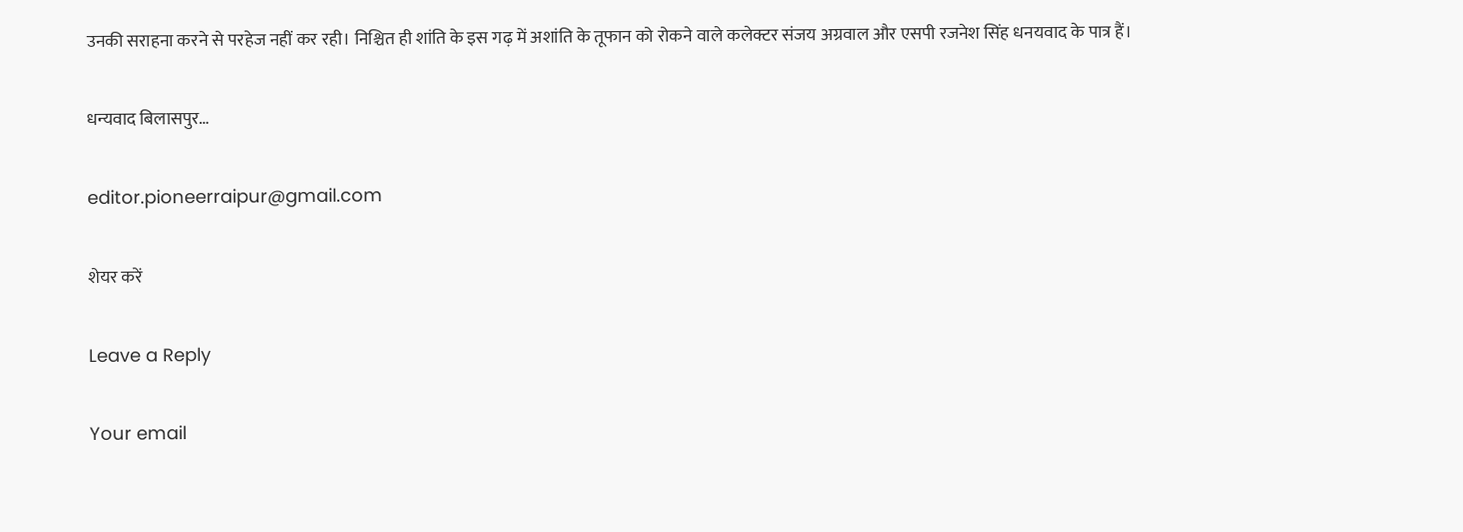उनकी सराहना करने से परहेज नहीं कर रही। निश्चित ही शांति के इस गढ़ में अशांति के तूफान को रोकने वाले कलेक्टर संजय अग्रवाल और एसपी रजनेश सिंह धनयवाद के पात्र हैं।

धन्यवाद बिलासपुर…

editor.pioneerraipur@gmail.com

शेयर करें

Leave a Reply

Your email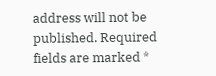address will not be published. Required fields are marked *